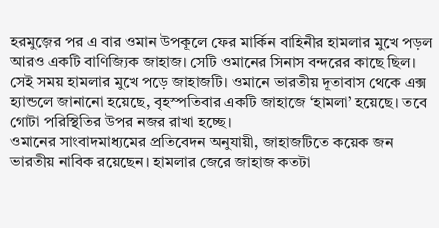হরমুজ়ের পর এ বার ওমান উপকূলে ফের মার্কিন বাহিনীর হামলার মুখে পড়ল আরও একটি বাণিজ্যিক জাহাজ। সেটি ওমানের সিনাস বন্দরের কাছে ছিল। সেই সময় হামলার মুখে পড়ে জাহাজটি। ওমানে ভারতীয় দূতাবাস থেকে এক্স হ্যান্ডলে জানানো হয়েছে, বৃহস্পতিবার একটি জাহাজে ‘হামলা’ হয়েছে। তবে গোটা পরিস্থিতির উপর নজর রাখা হচ্ছে।
ওমানের সাংবাদমাধ্যমের প্রতিবেদন অনুযায়ী, জাহাজটিতে কয়েক জন ভারতীয় নাবিক রয়েছেন। হামলার জেরে জাহাজ কতটা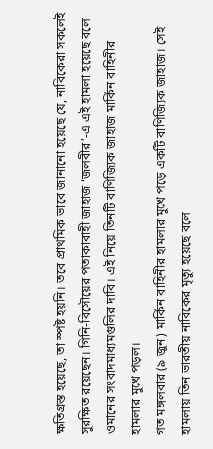ক্ষতিগ্রস্ত হয়েছে, তা স্পষ্ট হয়নি। তবে প্রাথমিক ভাবে জানানো হয়েছে যে, নাবিকেরা সকলেই সুরক্ষিত রয়েছেন। গিনি-বিসৌয়ের পতাকাবাহী জাহাজ ‘জলবীর’-এ এই হামলা হয়েছে বলে ওমানের সংবাদমাধ্যমগুলির দাবি। এই নিয়ে তিনটি বাণিজ্যিক জাহাজ মার্কিন বাহিনীর হামলার মুখে পড়ল।
গত মঙ্গলবার (৯ জুন) মার্কিন বাহিনীর হামলার মুখে পড়ে একটি বাণিজ্যিক জাহাজ। সেই হামলায় তিন ভারতীয় নাবিকের মৃত্যু হয়েছে বলে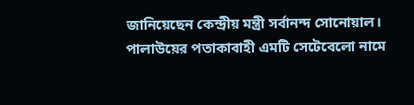জানিয়েছেন কেন্দ্রীয় মন্ত্রী সর্বানন্দ সোনোয়াল। পালাউয়ের পতাকাবাহী এমটি সেটেবেলো নামে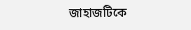জাহাজটিকে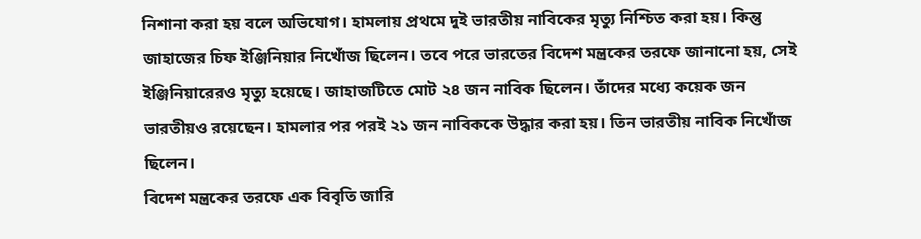নিশানা করা হয় বলে অভিযোগ। হামলায় প্রথমে দুই ভারতীয় নাবিকের মৃত্যু নিশ্চিত করা হয়। কিন্তু জাহাজের চিফ ইঞ্জিনিয়ার নিখোঁজ ছিলেন। তবে পরে ভারতের বিদেশ মন্ত্রকের তরফে জানানো হয়, সেই ইঞ্জিনিয়ারেরও মৃত্যু হয়েছে। জাহাজটিতে মোট ২৪ জন নাবিক ছিলেন। তাঁদের মধ্যে কয়েক জন ভারতীয়ও রয়েছেন। হামলার পর পরই ২১ জন নাবিককে উদ্ধার করা হয়। তিন ভারতীয় নাবিক নিখোঁজ ছিলেন।
বিদেশ মন্ত্রকের তরফে এক বিবৃতি জারি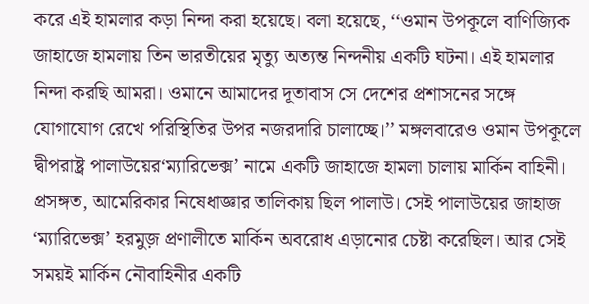করে এই হামলার কড়া নিন্দা করা হয়েছে। বলা হয়েছে, ‘‘ওমান উপকূলে বাণিজ্যিক জাহাজে হামলায় তিন ভারতীয়ের মৃত্যু অত্যন্ত নিন্দনীয় একটি ঘটনা। এই হামলার নিন্দা করছি আমরা। ওমানে আমাদের দূতাবাস সে দেশের প্রশাসনের সঙ্গে যোগাযোগ রেখে পরিস্থিতির উপর নজরদারি চালাচ্ছে।’’ মঙ্গলবারেও ওমান উপকূলে দ্বীপরাষ্ট্র পালাউয়ের‘ম্যারিভেক্স’ নামে একটি জাহাজে হামলা চালায় মার্কিন বাহিনী। প্রসঙ্গত, আমেরিকার নিষেধাজ্ঞার তালিকায় ছিল পালাউ। সেই পালাউয়ের জাহাজ ‘ম্যারিভেক্স’ হরমুজ় প্রণালীতে মার্কিন অবরোধ এড়ানোর চেষ্টা করেছিল। আর সেই সময়ই মার্কিন নৌবাহিনীর একটি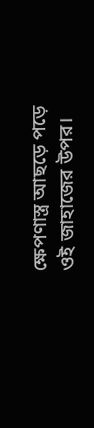ক্ষেপণাস্ত্র আছড়ে পড়ে ওই জাহাজের উপর।